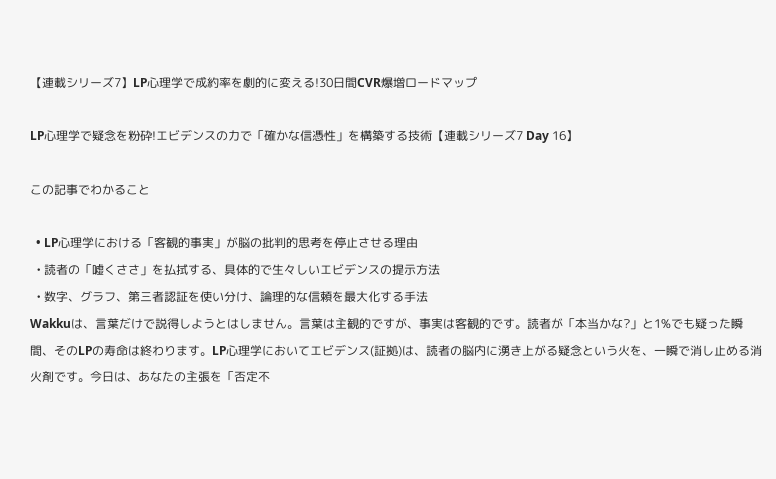【連載シリーズ7】LP心理学で成約率を劇的に変える!30日間CVR爆増ロードマップ

LP心理学で疑念を粉砕!エビデンスの力で「確かな信憑性」を構築する技術【連載シリーズ7 Day 16】

この記事でわかること

  • LP心理学における「客観的事実」が脳の批判的思考を停止させる理由
  • 読者の「嘘くささ」を払拭する、具体的で生々しいエビデンスの提示方法
  • 数字、グラフ、第三者認証を使い分け、論理的な信頼を最大化する手法
Wakkuは、言葉だけで説得しようとはしません。言葉は主観的ですが、事実は客観的です。読者が「本当かな?」と1%でも疑った瞬間、そのLPの寿命は終わります。LP心理学においてエビデンス(証拠)は、読者の脳内に湧き上がる疑念という火を、一瞬で消し止める消火剤です。今日は、あなたの主張を「否定不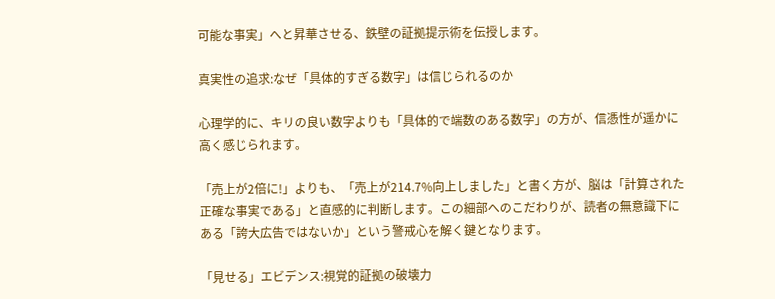可能な事実」へと昇華させる、鉄壁の証拠提示術を伝授します。

真実性の追求:なぜ「具体的すぎる数字」は信じられるのか

心理学的に、キリの良い数字よりも「具体的で端数のある数字」の方が、信憑性が遥かに高く感じられます。

「売上が2倍に!」よりも、「売上が214.7%向上しました」と書く方が、脳は「計算された正確な事実である」と直感的に判断します。この細部へのこだわりが、読者の無意識下にある「誇大広告ではないか」という警戒心を解く鍵となります。

「見せる」エビデンス:視覚的証拠の破壊力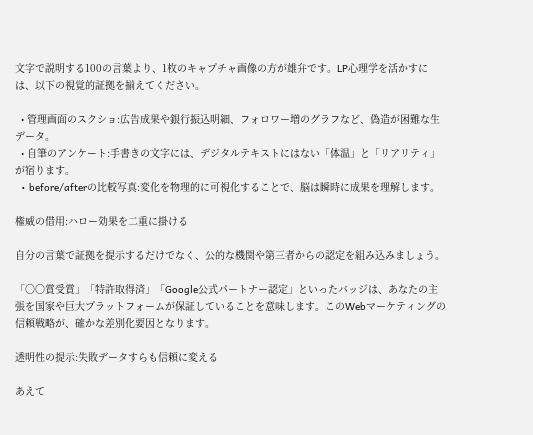文字で説明する100の言葉より、1枚のキャプチャ画像の方が雄弁です。LP心理学を活かすには、以下の視覚的証拠を揃えてください。

  • 管理画面のスクショ:広告成果や銀行振込明細、フォロワー増のグラフなど、偽造が困難な生データ。
  • 自筆のアンケート:手書きの文字には、デジタルテキストにはない「体温」と「リアリティ」が宿ります。
  • before/afterの比較写真:変化を物理的に可視化することで、脳は瞬時に成果を理解します。

権威の借用:ハロー効果を二重に掛ける

自分の言葉で証拠を提示するだけでなく、公的な機関や第三者からの認定を組み込みましょう。

「〇〇賞受賞」「特許取得済」「Google公式パートナー認定」といったバッジは、あなたの主張を国家や巨大プラットフォームが保証していることを意味します。このWebマーケティングの信頼戦略が、確かな差別化要因となります。

透明性の提示:失敗データすらも信頼に変える

あえて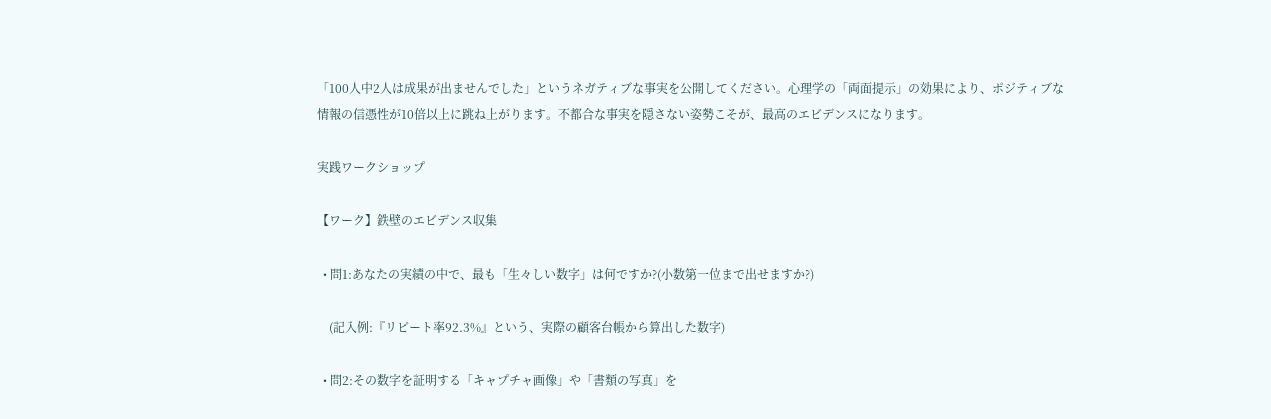「100人中2人は成果が出ませんでした」というネガティブな事実を公開してください。心理学の「両面提示」の効果により、ポジティブな情報の信憑性が10倍以上に跳ね上がります。不都合な事実を隠さない姿勢こそが、最高のエビデンスになります。

実践ワークショップ

【ワーク】鉄壁のエビデンス収集

  • 問1:あなたの実績の中で、最も「生々しい数字」は何ですか?(小数第一位まで出せますか?)

    (記入例:『リピート率92.3%』という、実際の顧客台帳から算出した数字)

  • 問2:その数字を証明する「キャプチャ画像」や「書類の写真」を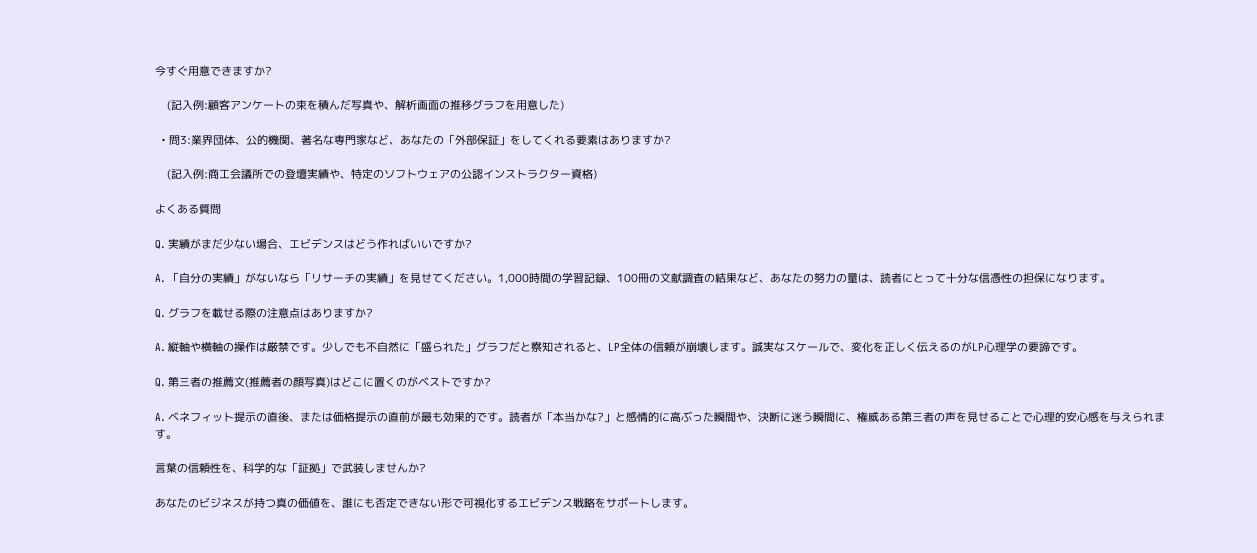今すぐ用意できますか?

    (記入例:顧客アンケートの束を積んだ写真や、解析画面の推移グラフを用意した)

  • 問3:業界団体、公的機関、著名な専門家など、あなたの「外部保証」をしてくれる要素はありますか?

    (記入例:商工会議所での登壇実績や、特定のソフトウェアの公認インストラクター資格)

よくある質問

Q. 実績がまだ少ない場合、エビデンスはどう作ればいいですか?

A. 「自分の実績」がないなら「リサーチの実績」を見せてください。1,000時間の学習記録、100冊の文献調査の結果など、あなたの努力の量は、読者にとって十分な信憑性の担保になります。

Q. グラフを載せる際の注意点はありますか?

A. 縦軸や横軸の操作は厳禁です。少しでも不自然に「盛られた」グラフだと察知されると、LP全体の信頼が崩壊します。誠実なスケールで、変化を正しく伝えるのがLP心理学の要諦です。

Q. 第三者の推薦文(推薦者の顔写真)はどこに置くのがベストですか?

A. ベネフィット提示の直後、または価格提示の直前が最も効果的です。読者が「本当かな?」と感情的に高ぶった瞬間や、決断に迷う瞬間に、権威ある第三者の声を見せることで心理的安心感を与えられます。

言葉の信頼性を、科学的な「証拠」で武装しませんか?

あなたのビジネスが持つ真の価値を、誰にも否定できない形で可視化するエビデンス戦略をサポートします。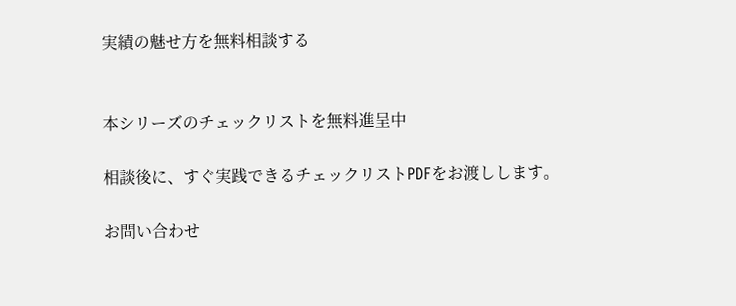実績の魅せ方を無料相談する


本シリーズのチェックリストを無料進呈中

相談後に、すぐ実践できるチェックリストPDFをお渡しします。

お問い合わせ